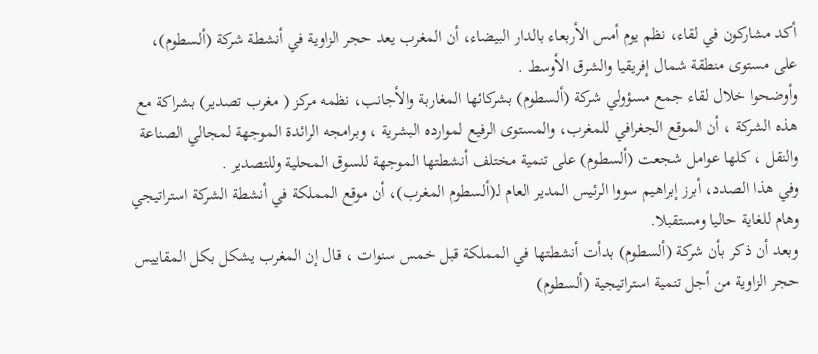أكد مشاركون في لقاء، نظم يوم أمس الأربعاء بالدار البيضاء، أن المغرب يعد حجر الزاوية في أنشطة شركة (ألسطوم)، على مستوى منطقة شمال إفريقيا والشرق الأوسط .
وأوضحوا خلال لقاء جمع مسؤولي شركة (ألسطوم) بشركائها المغاربة والأجانب، نظمه مركز ( مغرب تصدير) بشراكة مع هذه الشركة ، أن الموقع الجغرافي للمغرب، والمستوى الرفيع لموارده البشرية ، وبرامجه الرائدة الموجهة لمجالي الصناعة والنقل ، كلها عوامل شجعت (ألسطوم) على تنمية مختلف أنشطتها الموجهة للسوق المحلية وللتصدير .
وفي هذا الصدد، أبرز إبراهيم سووا الرئيس المدير العام لـ(ألسطوم المغرب)، أن موقع المملكة في أنشطة الشركة استراتيجي وهام للغاية حاليا ومستقبلا.
وبعد أن ذكر بأن شركة (ألسطوم) بدأت أنشطتها في المملكة قبل خمس سنوات ، قال إن المغرب يشكل بكل المقاييس حجر الزاوية من أجل تنمية استراتيجية (ألسطوم)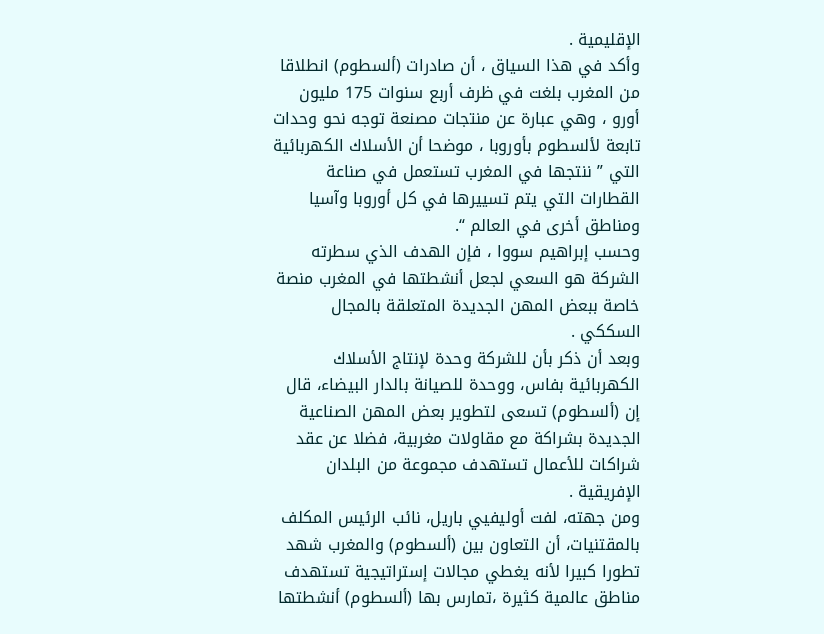الإقليمية .
وأكد في هذا السياق ، أن صادرات (ألسطوم) انطلاقا من المغرب بلغت في ظرف أربع سنوات 175 مليون أورو ، وهي عبارة عن منتجات مصنعة توجه نحو وحدات تابعة لألسطوم بأوروبا ، موضحا أن الأسلاك الكهربائية التي ” ننتجها في المغرب تستعمل في صناعة القطارات التي يتم تسييرها في كل أوروبا وآسيا ومناطق أخرى في العالم “.
وحسب إبراهيم سووا ، فإن الهدف الذي سطرته الشركة هو السعي لجعل أنشطتها في المغرب منصة خاصة ببعض المهن الجديدة المتعلقة بالمجال السككي .
وبعد أن ذكر بأن للشركة وحدة لإنتاج الأسلاك الكهربائية بفاس، ووحدة للصيانة بالدار البيضاء، قال إن (ألسطوم) تسعى لتطوير بعض المهن الصناعية الجديدة بشراكة مع مقاولات مغربية، فضلا عن عقد شراكات للأعمال تستهدف مجموعة من البلدان الإفريقية .
ومن جهته، لفت أوليفيي باريل، نائب الرئيس المكلف بالمقتنيات، أن التعاون بين (ألسطوم) والمغرب شهد تطورا كبيرا لأنه يغطي مجالات إستراتيجية تستهدف مناطق عالمية كثيرة ،تمارس بها (ألسطوم) أنشطتها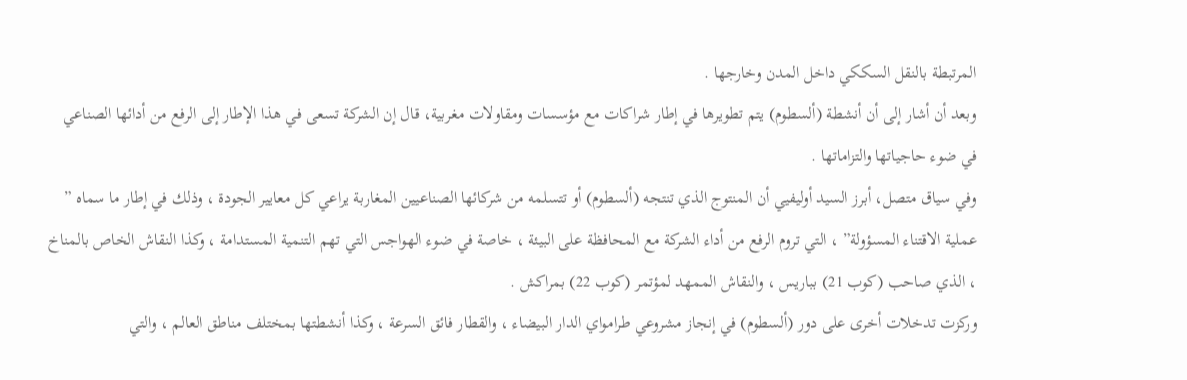المرتبطة بالنقل السككي داخل المدن وخارجها .
وبعد أن أشار إلى أن أنشطة (ألسطوم) يتم تطويرها في إطار شراكات مع مؤسسات ومقاولات مغربية، قال إن الشركة تسعى في هذا الإطار إلى الرفع من أدائها الصناعي في ضوء حاجياتها والتزاماتها .
وفي سياق متصل، أبرز السيد أوليفيي أن المنتوج الذي تنتجه (ألسطوم) أو تتسلمه من شركائها الصناعيين المغاربة يراعي كل معايير الجودة ، وذلك في إطار ما سماه ” عملية الاقتناء المسؤولة” ، التي تروم الرفع من أداء الشركة مع المحافظة على البيئة ، خاصة في ضوء الهواجس التي تهم التنمية المستدامة ، وكذا النقاش الخاص بالمناخ ، الذي صاحب (كوب 21) بباريس ، والنقاش الممهد لمؤتمر (كوب 22) بمراكش .
وركزت تدخلات أخرى على دور (ألسطوم) في إنجاز مشروعي طرامواي الدار البيضاء ، والقطار فائق السرعة ، وكذا أنشطتها بمختلف مناطق العالم ، والتي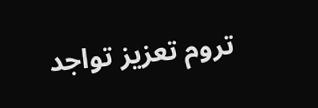تروم تعزيز تواجد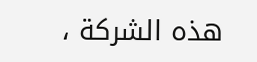هذه الشركة ،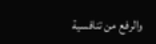والرفع من تنافسية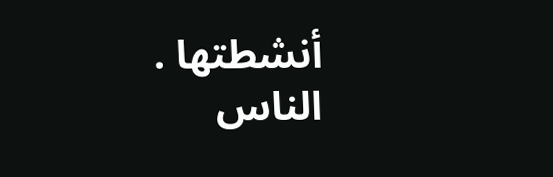أنشطتها .
الناس